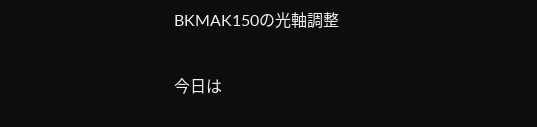BKMAK150の光軸調整

今日は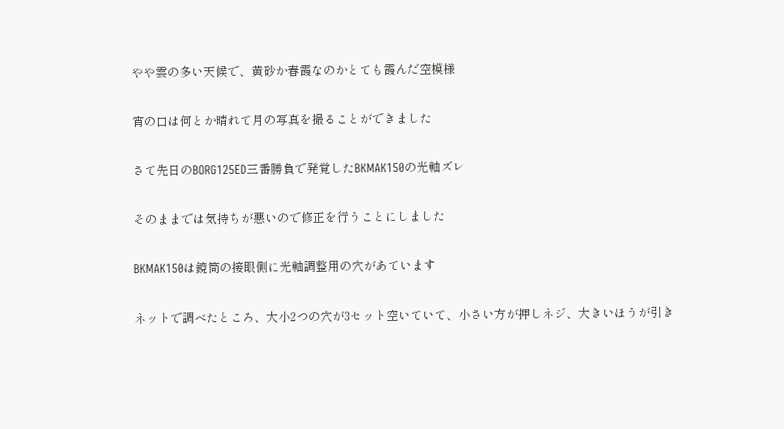やや雲の多い天候で、黄砂か春霞なのかとても霞んだ空模様

宵の口は何とか晴れて月の写真を撮ることができました

さて先日のBORG125ED三番勝負で発覚したBKMAK150の光軸ズレ

そのままでは気持ちが悪いので修正を行うことにしました

BKMAK150は鏡筒の接眼側に光軸調整用の穴があています

ネットで調べたところ、大小2つの穴が3セット空いていて、小さい方が押しネジ、大きいほうが引き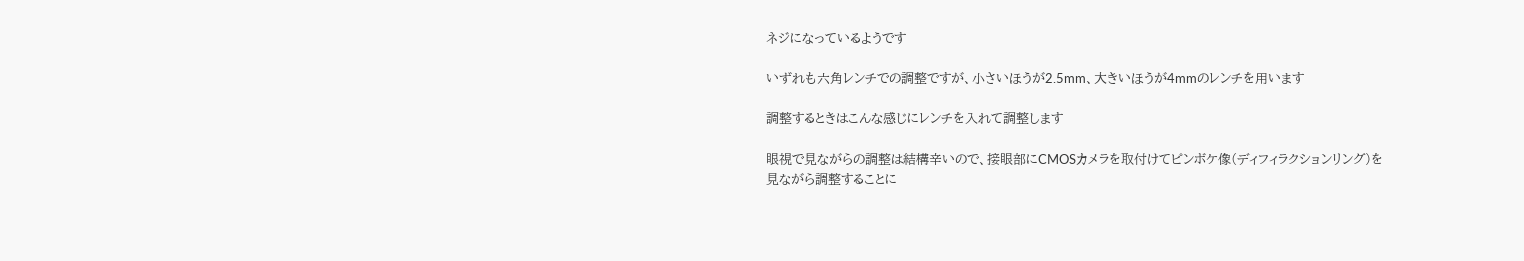ネジになっているようです

いずれも六角レンチでの調整ですが、小さいほうが2.5mm、大きいほうが4mmのレンチを用います

調整するときはこんな感じにレンチを入れて調整します

眼視で見ながらの調整は結構辛いので、接眼部にCMOSカメラを取付けてピンボケ像(ディフィラクションリング)を見ながら調整することに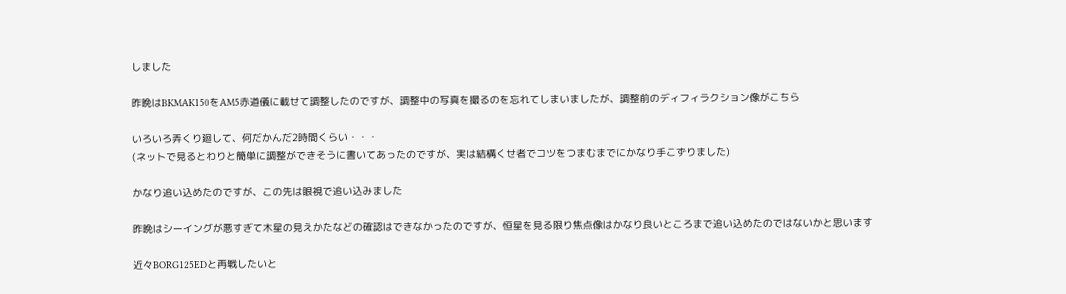しました

昨晩はBKMAK150をAM5赤道儀に載せて調整したのですが、調整中の写真を撮るのを忘れてしまいましたが、調整前のディフィラクション像がこちら

いろいろ弄くり廻して、何だかんだ2時間くらい・・・
(ネットで見るとわりと簡単に調整ができそうに書いてあったのですが、実は結構くせ者でコツをつまむまでにかなり手こずりました)

かなり追い込めたのですが、この先は眼視で追い込みました

昨晩はシーイングが悪すぎて木星の見えかたなどの確認はできなかったのですが、恒星を見る限り焦点像はかなり良いところまで追い込めたのではないかと思います

近々BORG125EDと再戦したいと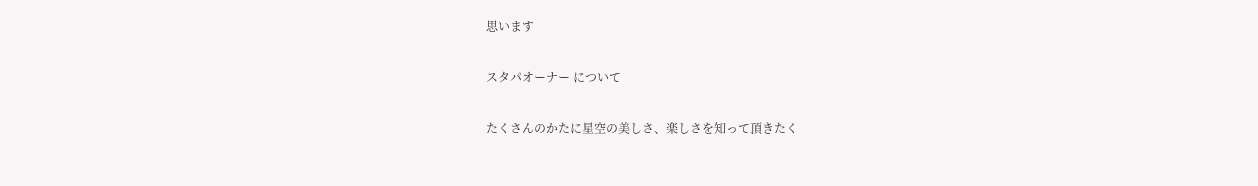思います

スタパオーナー について

たくさんのかたに星空の美しさ、楽しさを知って頂きたく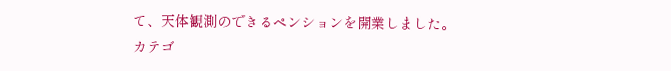て、天体観測のできるペンションを開業しました。
カテゴ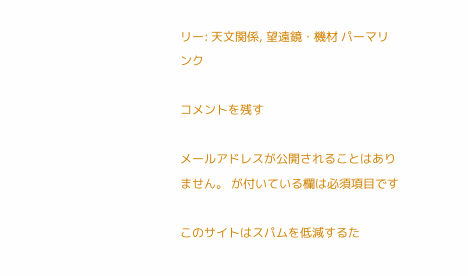リー: 天文関係, 望遠鏡・機材 パーマリンク

コメントを残す

メールアドレスが公開されることはありません。 が付いている欄は必須項目です

このサイトはスパムを低減するた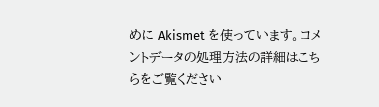めに Akismet を使っています。コメントデータの処理方法の詳細はこちらをご覧ください